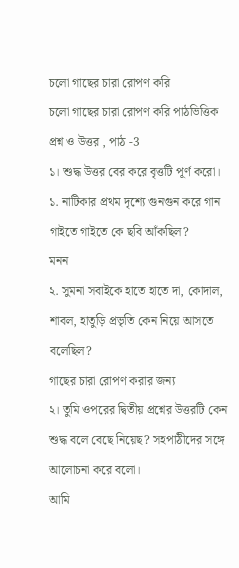চলো গাছের চারা রোপণ করি
চলো গাছের চারা রোপণ করি পাঠভিত্তিক প্রশ্ন ও উত্তর , পাঠ -3
১। শুদ্ধ উত্তর বের করে বৃত্তটি পূর্ণ করো।
১. নাটিকার প্রথম দৃশ্যে গুনগুন করে গান গাইতে গাইতে কে ছবি আঁকছিল?
মনন
২. সুমনা সবাইকে হাতে হাতে দা, কোদাল, শাবল, হাতুড়ি প্রভৃতি কেন নিয়ে আসতে বলেছিল?
গাছের চারা রোপণ করার জন্য
২। তুমি ওপরের দ্বিতীয় প্রশ্নের উত্তরটি কেন শুদ্ধ বলে বেছে নিয়েছ? সহপাঠীদের সঙ্গে আলোচনা করে বলো।
আমি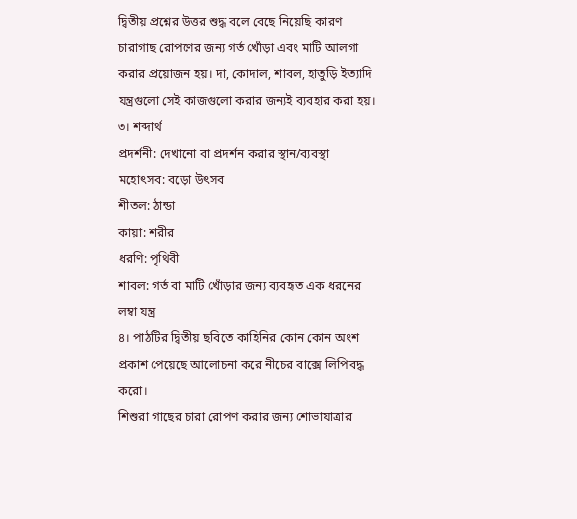দ্বিতীয় প্রশ্নের উত্তর শুদ্ধ বলে বেছে নিয়েছি কারণ চারাগাছ রোপণের জন্য গর্ত খোঁড়া এবং মাটি আলগা করার প্রয়োজন হয়। দা, কোদাল, শাবল, হাতুড়ি ইত্যাদি যন্ত্রগুলো সেই কাজগুলো করার জন্যই ব্যবহার করা হয়।
৩। শব্দার্থ
প্রদর্শনী: দেখানো বা প্রদর্শন করার স্থান/ব্যবস্থা
মহোৎসব: বড়ো উৎসব
শীতল: ঠান্ডা
কায়া: শরীর
ধরণি: পৃথিবী
শাবল: গর্ত বা মাটি খোঁড়ার জন্য ব্যবহৃত এক ধরনের লম্বা যন্ত্র
৪। পাঠটির দ্বিতীয় ছবিতে কাহিনির কোন কোন অংশ প্রকাশ পেয়েছে আলোচনা করে নীচের বাক্সে লিপিবদ্ধ করো।
শিশুরা গাছের চারা রোপণ করার জন্য শোভাযাত্রার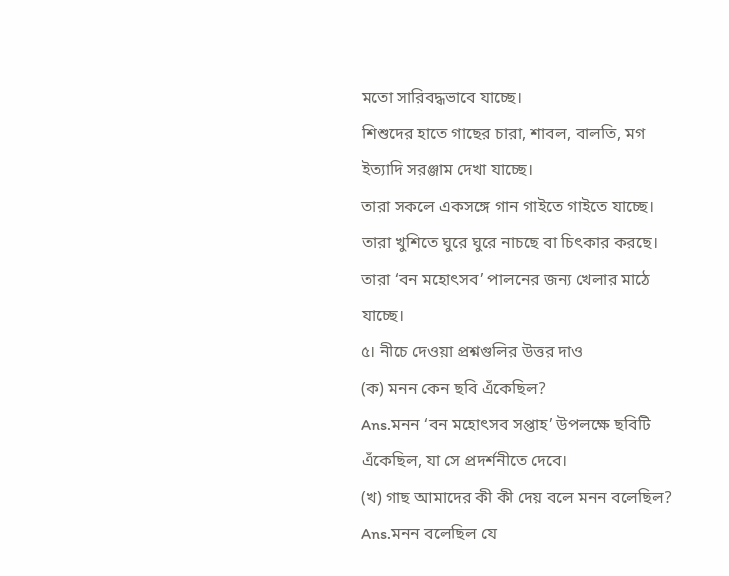মতো সারিবদ্ধভাবে যাচ্ছে।
শিশুদের হাতে গাছের চারা, শাবল, বালতি, মগ ইত্যাদি সরঞ্জাম দেখা যাচ্ছে।
তারা সকলে একসঙ্গে গান গাইতে গাইতে যাচ্ছে।
তারা খুশিতে ঘুরে ঘুরে নাচছে বা চিৎকার করছে।
তারা ‘বন মহোৎসব’ পালনের জন্য খেলার মাঠে যাচ্ছে।
৫। নীচে দেওয়া প্রশ্নগুলির উত্তর দাও
(ক) মনন কেন ছবি এঁকেছিল?
Ans.মনন ‘বন মহোৎসব সপ্তাহ’ উপলক্ষে ছবিটি এঁকেছিল, যা সে প্রদর্শনীতে দেবে।
(খ) গাছ আমাদের কী কী দেয় বলে মনন বলেছিল?
Ans.মনন বলেছিল যে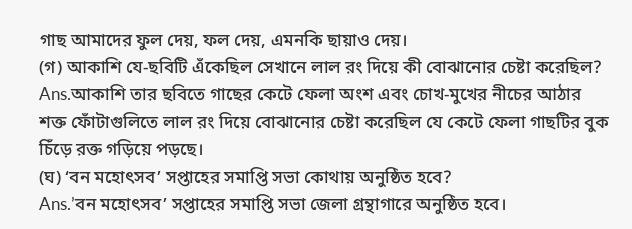গাছ আমাদের ফুল দেয়, ফল দেয়, এমনকি ছায়াও দেয়।
(গ) আকাশি যে-ছবিটি এঁকেছিল সেখানে লাল রং দিয়ে কী বোঝানোর চেষ্টা করেছিল?
Ans.আকাশি তার ছবিতে গাছের কেটে ফেলা অংশ এবং চোখ-মুখের নীচের আঠার শক্ত ফোঁটাগুলিতে লাল রং দিয়ে বোঝানোর চেষ্টা করেছিল যে কেটে ফেলা গাছটির বুক চিঁড়ে রক্ত গড়িয়ে পড়ছে।
(ঘ) ‘বন মহোৎসব’ সপ্তাহের সমাপ্তি সভা কোথায় অনুষ্ঠিত হবে?
Ans.’বন মহোৎসব’ সপ্তাহের সমাপ্তি সভা জেলা গ্রন্থাগারে অনুষ্ঠিত হবে।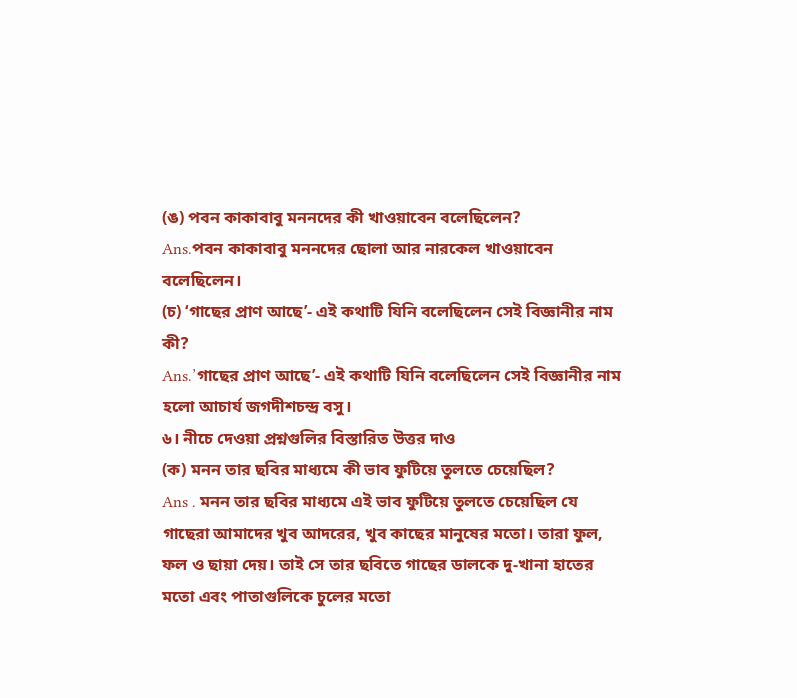(ঙ) পবন কাকাবাবু মননদের কী খাওয়াবেন বলেছিলেন?
Ans.পবন কাকাবাবু মননদের ছোলা আর নারকেল খাওয়াবেন বলেছিলেন।
(চ) ‘গাছের প্রাণ আছে’- এই কথাটি যিনি বলেছিলেন সেই বিজ্ঞানীর নাম কী?
Ans.’গাছের প্রাণ আছে’- এই কথাটি যিনি বলেছিলেন সেই বিজ্ঞানীর নাম হলো আচার্য জগদীশচন্দ্র বসু।
৬। নীচে দেওয়া প্রশ্নগুলির বিস্তারিত উত্তর দাও
(ক) মনন তার ছবির মাধ্যমে কী ভাব ফুটিয়ে তুলতে চেয়েছিল?
Ans . মনন তার ছবির মাধ্যমে এই ভাব ফুটিয়ে তুলতে চেয়েছিল যে গাছেরা আমাদের খুব আদরের, খুব কাছের মানুষের মতো। তারা ফুল, ফল ও ছায়া দেয়। তাই সে তার ছবিতে গাছের ডালকে দু-খানা হাতের মতো এবং পাতাগুলিকে চুলের মতো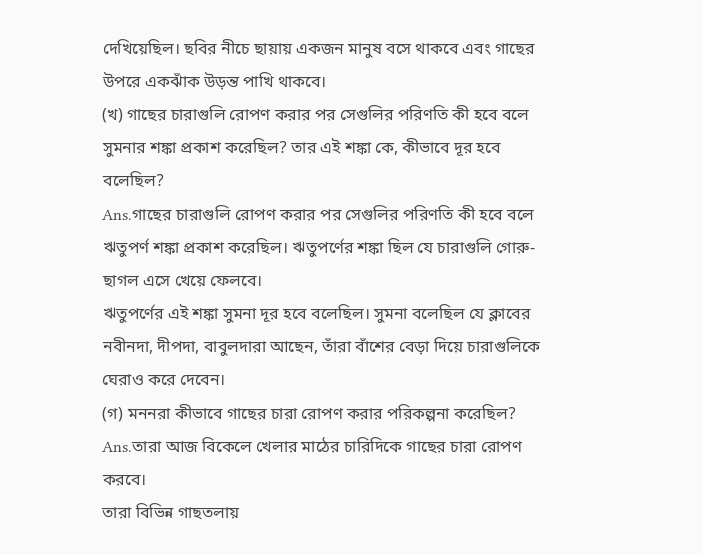দেখিয়েছিল। ছবির নীচে ছায়ায় একজন মানুষ বসে থাকবে এবং গাছের উপরে একঝাঁক উড়ন্ত পাখি থাকবে।
(খ) গাছের চারাগুলি রোপণ করার পর সেগুলির পরিণতি কী হবে বলে সুমনার শঙ্কা প্রকাশ করেছিল? তার এই শঙ্কা কে, কীভাবে দূর হবে বলেছিল?
Ans.গাছের চারাগুলি রোপণ করার পর সেগুলির পরিণতি কী হবে বলে ঋতুপর্ণ শঙ্কা প্রকাশ করেছিল। ঋতুপর্ণের শঙ্কা ছিল যে চারাগুলি গোরু-ছাগল এসে খেয়ে ফেলবে।
ঋতুপর্ণের এই শঙ্কা সুমনা দূর হবে বলেছিল। সুমনা বলেছিল যে ক্লাবের নবীনদা, দীপদা, বাবুলদারা আছেন, তাঁরা বাঁশের বেড়া দিয়ে চারাগুলিকে ঘেরাও করে দেবেন।
(গ) মননরা কীভাবে গাছের চারা রোপণ করার পরিকল্পনা করেছিল?
Ans.তারা আজ বিকেলে খেলার মাঠের চারিদিকে গাছের চারা রোপণ করবে।
তারা বিভিন্ন গাছতলায়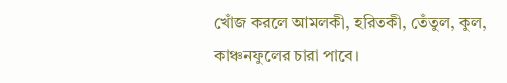খোঁজ করলে আমলকী, হরিতকী, তেঁতুল, কুল, কাঞ্চনফুলের চারা পাবে।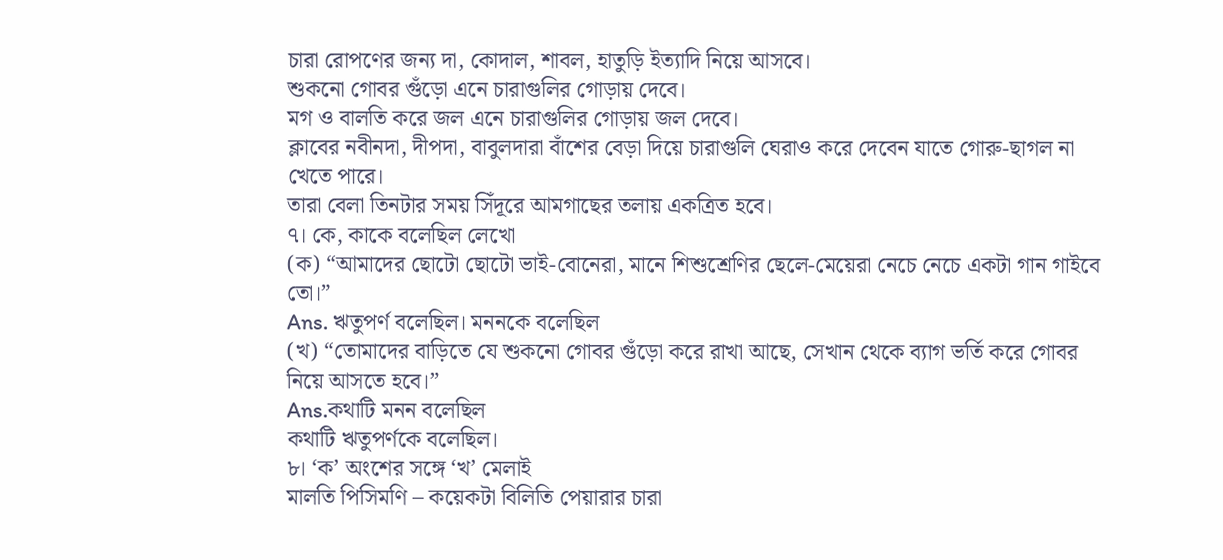চারা রোপণের জন্য দা, কোদাল, শাবল, হাতুড়ি ইত্যাদি নিয়ে আসবে।
শুকনো গোবর গুঁড়ো এনে চারাগুলির গোড়ায় দেবে।
মগ ও বালতি করে জল এনে চারাগুলির গোড়ায় জল দেবে।
ক্লাবের নবীনদা, দীপদা, বাবুলদারা বাঁশের বেড়া দিয়ে চারাগুলি ঘেরাও করে দেবেন যাতে গোরু-ছাগল না খেতে পারে।
তারা বেলা তিনটার সময় সিঁদূরে আমগাছের তলায় একত্রিত হবে।
৭। কে, কাকে বলেছিল লেখো
(ক) “আমাদের ছোটো ছোটো ভাই-বোনেরা, মানে শিশুশ্রেণির ছেলে-মেয়েরা নেচে নেচে একটা গান গাইবে তো।”
Ans. ঋতুপর্ণ বলেছিল। মননকে বলেছিল
(খ) “তোমাদের বাড়িতে যে শুকনো গোবর গুঁড়ো করে রাখা আছে, সেখান থেকে ব্যাগ ভর্তি করে গোবর নিয়ে আসতে হবে।”
Ans.কথাটি মনন বলেছিল
কথাটি ঋতুপর্ণকে বলেছিল।
৮। ‘ক’ অংশের সঙ্গে ‘খ’ মেলাই
মালতি পিসিমণি – কয়েকটা বিলিতি পেয়ারার চারা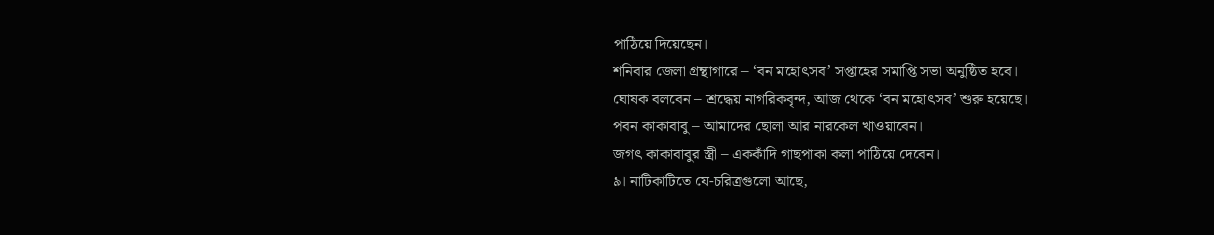পাঠিয়ে দিয়েছেন।
শনিবার জেলা গ্রন্থাগারে – ‘বন মহোৎসব’ সপ্তাহের সমাপ্তি সভা অনুষ্ঠিত হবে।
ঘোষক বলবেন – শ্রদ্ধেয় নাগরিকবৃন্দ, আজ থেকে ‘বন মহোৎসব’ শুরু হয়েছে।
পবন কাকাবাবু – আমাদের ছোলা আর নারকেল খাওয়াবেন।
জগৎ কাকাবাবুর স্ত্রী – এককাঁদি গাছপাকা কলা পাঠিয়ে দেবেন।
৯। নাটিকাটিতে যে-চরিত্রগুলো আছে,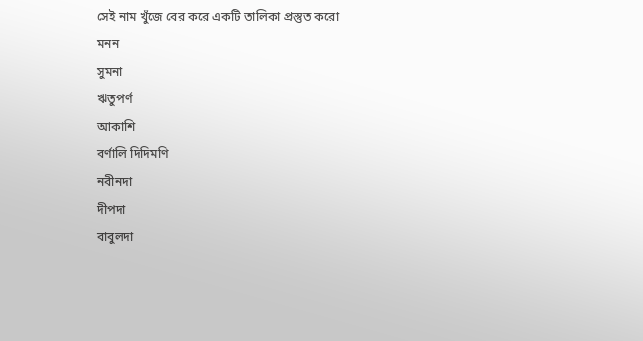সেই নাম খুঁজে বের করে একটি তালিকা প্রস্তুত করো
মনন
সুমনা
ঋতুপর্ণ
আকাশি
বর্ণালি দিদিমণি
নবীনদা
দীপদা
বাবুলদা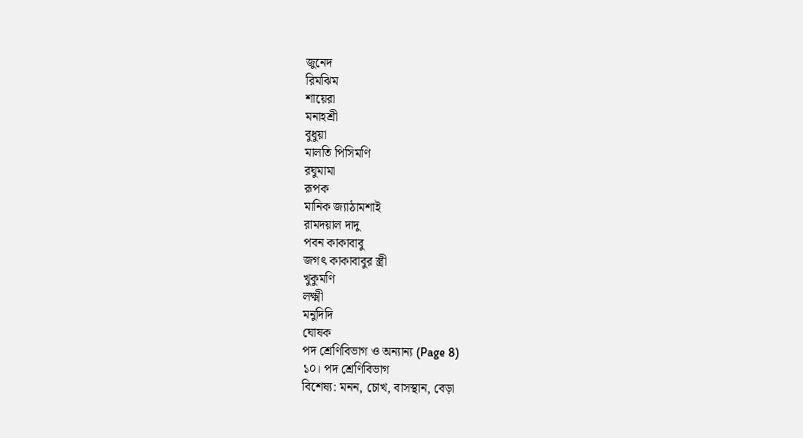জুনেদ
রিমঝিম
শায়েরা
মনাহশ্রী
বুধুয়া
মালতি পিসিমণি
রঘুমামা
রূপক
মানিক জ্যাঠামশাই
রামদয়াল দাদু
পবন কাকাবাবু
জগৎ কাকাবাবুর স্ত্রী
খুকুমণি
লক্ষ্মী
মনুদিদি
ঘোষক
পদ শ্রেণিবিভাগ ও অন্যান্য (Page 8)
১০। পদ শ্রেণিবিভাগ
বিশেষ্য: মনন, চোখ, বাসস্থান, বেড়া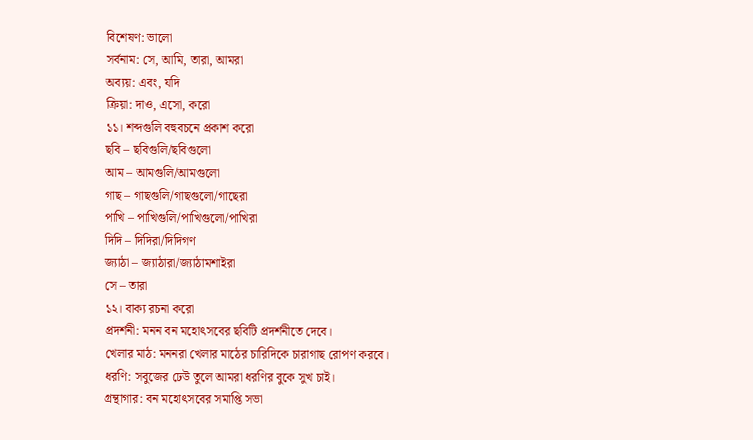বিশেষণ: ভালো
সর্বনাম: সে, আমি, তারা, আমরা
অব্যয়: এবং, যদি
ক্রিয়া: দাও, এসো, করো
১১। শব্দগুলি বহুবচনে প্রকাশ করো
ছবি – ছবিগুলি/ছবিগুলো
আম – আমগুলি/আমগুলো
গাছ – গাছগুলি/গাছগুলো/গাছেরা
পাখি – পাখিগুলি/পাখিগুলো/পাখিরা
দিদি – দিদিরা/দিদিগণ
জ্যাঠা – জ্যাঠারা/জ্যাঠামশাইরা
সে – তারা
১২। বাক্য রচনা করো
প্রদর্শনী: মনন বন মহোৎসবের ছবিটি প্রদর্শনীতে দেবে।
খেলার মাঠ: মননরা খেলার মাঠের চারিদিকে চারাগাছ রোপণ করবে।
ধরণি: সবুজের ঢেউ তুলে আমরা ধরণির বুকে সুখ চাই।
গ্রন্থাগার: বন মহোৎসবের সমাপ্তি সভা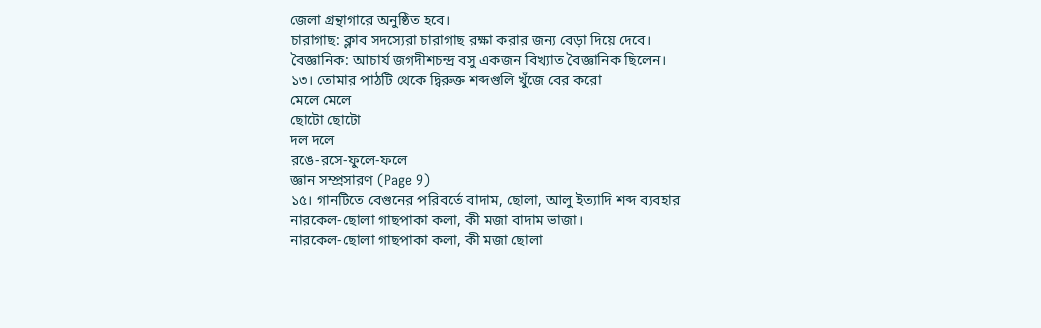জেলা গ্রন্থাগারে অনুষ্ঠিত হবে।
চারাগাছ: ক্লাব সদস্যেরা চারাগাছ রক্ষা করার জন্য বেড়া দিয়ে দেবে।
বৈজ্ঞানিক: আচার্য জগদীশচন্দ্র বসু একজন বিখ্যাত বৈজ্ঞানিক ছিলেন।
১৩। তোমার পাঠটি থেকে দ্বিরুক্ত শব্দগুলি খুঁজে বের করো
মেলে মেলে
ছোটো ছোটো
দল দলে
রঙে-রসে-ফুলে-ফলে
জ্ঞান সম্প্রসারণ (Page 9)
১৫। গানটিতে বেগুনের পরিবর্তে বাদাম, ছোলা, আলু ইত্যাদি শব্দ ব্যবহার
নারকেল-ছোলা গাছপাকা কলা, কী মজা বাদাম ভাজা।
নারকেল-ছোলা গাছপাকা কলা, কী মজা ছোলা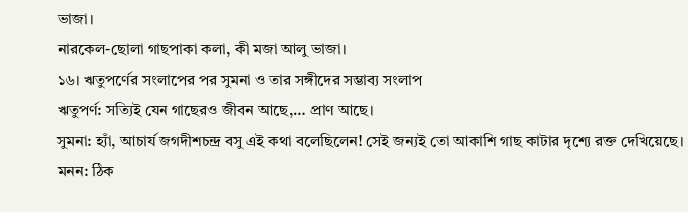ভাজা।
নারকেল-ছোলা গাছপাকা কলা, কী মজা আলু ভাজা।
১৬। ঋতুপর্ণের সংলাপের পর সুমনা ও তার সঙ্গীদের সম্ভাব্য সংলাপ
ঋতুপর্ণ: সত্যিই যেন গাছেরও জীবন আছে,… প্রাণ আছে।
সুমনা: হ্যাঁ, আচার্য জগদীশচন্দ্র বসু এই কথা বলেছিলেন! সেই জন্যই তো আকাশি গাছ কাটার দৃশ্যে রক্ত দেখিয়েছে।
মনন: ঠিক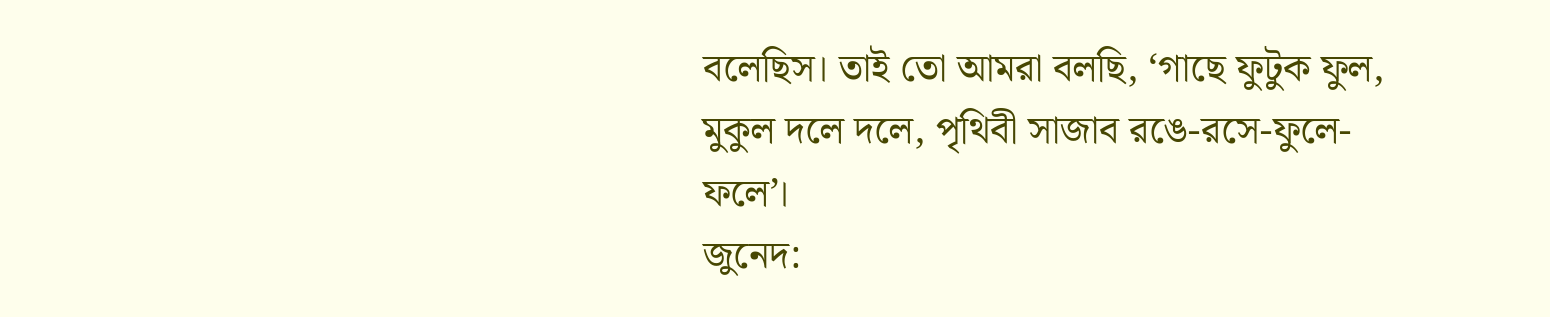বলেছিস। তাই তো আমরা বলছি, ‘গাছে ফুটুক ফুল, মুকুল দলে দলে, পৃথিবী সাজাব রঙে-রসে-ফুলে-ফলে’।
জুনেদ: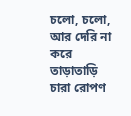চলো, চলো, আর দেরি না করে তাড়াতাড়ি চারা রোপণ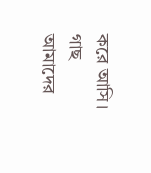করে আসি। গাছ আমাদের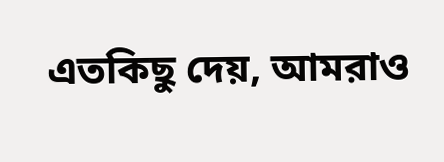এতকিছু দেয়, আমরাও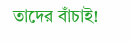তাদের বাঁচাই!